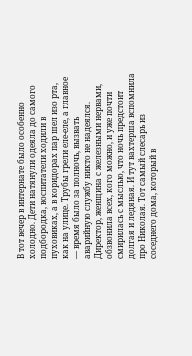В тот вечер в интернате было особенно холодно. Дети натянули одеяла до самого подбородка, воспитатели ходили в пуховиках, а в коридорах пар шел изо рта, как на улице. Трубы грели еле-еле, а главное — время было за полночь, вызвать аварийную службу никто не надеялся. Директор, женщина с железными нервами, обзвонила всех, кого можно, и уже почти смирилась с мыслью, что ночь предстоит долгая и ледяная. И тут вахтерша вспомнила про Николая. Тот самый слесарь из соседнего дома, который в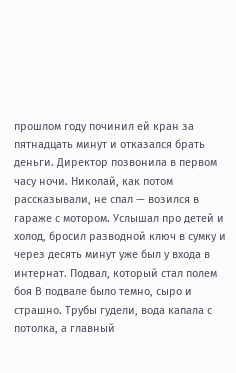прошлом году починил ей кран за пятнадцать минут и отказался брать деньги. Директор позвонила в первом часу ночи. Николай, как потом рассказывали, не спал — возился в гараже с мотором. Услышал про детей и холод, бросил разводной ключ в сумку и через десять минут уже был у входа в интернат. Подвал, который стал полем боя В подвале было темно, сыро и страшно. Трубы гудели, вода капала с потолка, а главный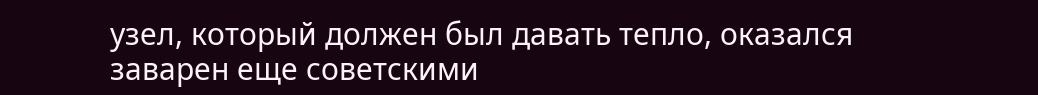узел, который должен был давать тепло, оказался заварен еще советскими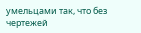умельцами так, что без чертежей